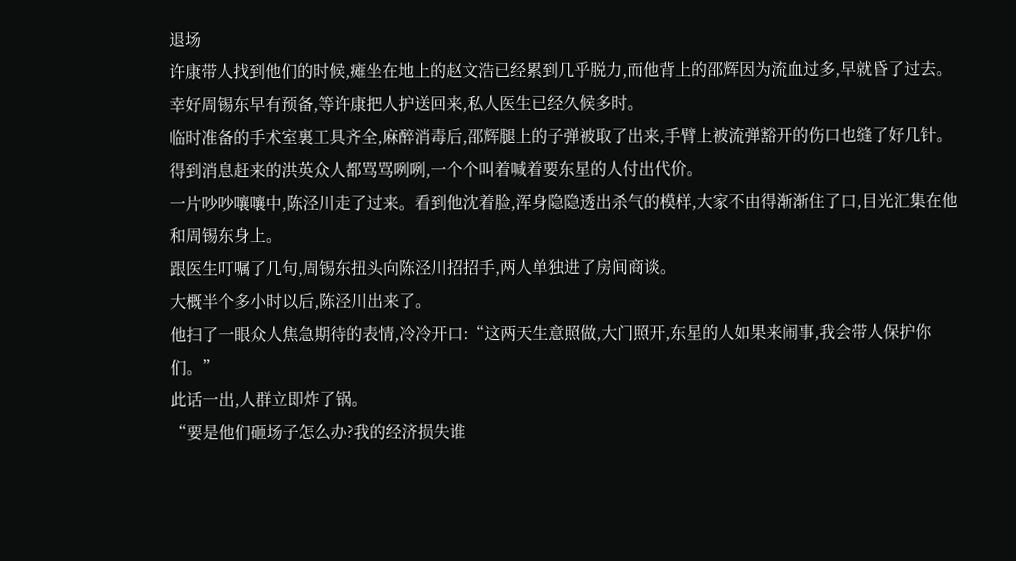退场
许康带人找到他们的时候,瘫坐在地上的赵文浩已经累到几乎脱力,而他背上的邵辉因为流血过多,早就昏了过去。
幸好周锡东早有预备,等许康把人护送回来,私人医生已经久候多时。
临时准备的手术室裏工具齐全,麻醉消毒后,邵辉腿上的子弹被取了出来,手臂上被流弹豁开的伤口也缝了好几针。
得到消息赶来的洪英众人都骂骂咧咧,一个个叫着喊着要东星的人付出代价。
一片吵吵嚷嚷中,陈泾川走了过来。看到他沈着脸,浑身隐隐透出杀气的模样,大家不由得渐渐住了口,目光汇集在他和周锡东身上。
跟医生叮嘱了几句,周锡东扭头向陈泾川招招手,两人单独进了房间商谈。
大概半个多小时以后,陈泾川出来了。
他扫了一眼众人焦急期待的表情,冷冷开口:“这两天生意照做,大门照开,东星的人如果来闹事,我会带人保护你们。”
此话一出,人群立即炸了锅。
“要是他们砸场子怎么办?我的经济损失谁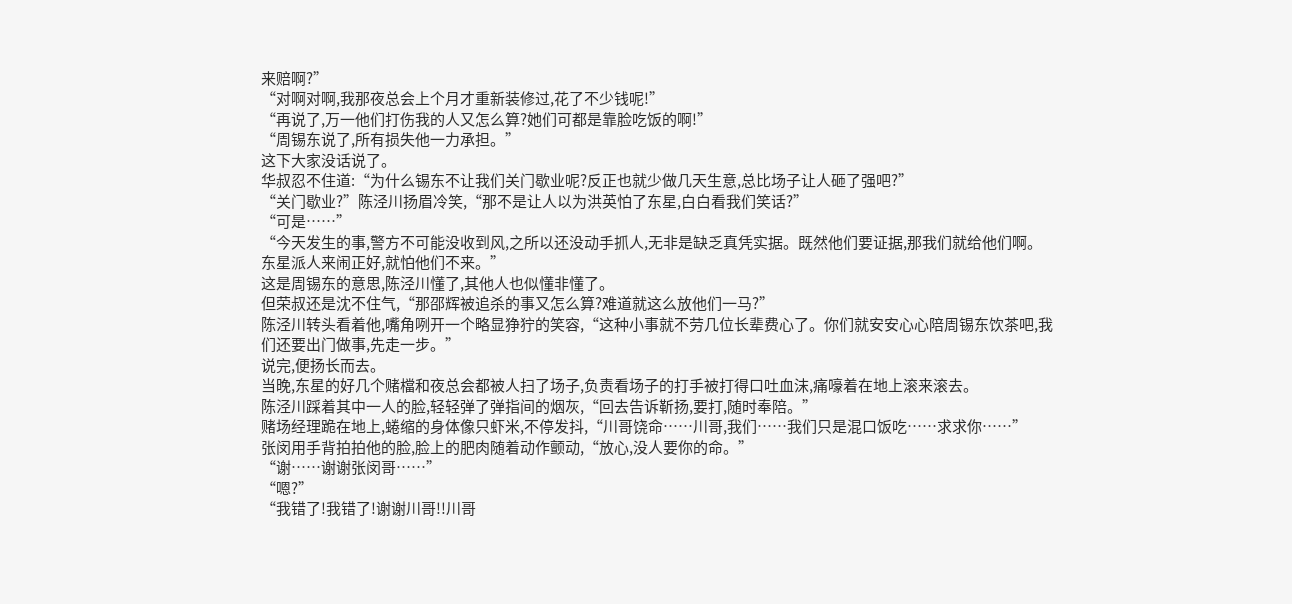来赔啊?”
“对啊对啊,我那夜总会上个月才重新装修过,花了不少钱呢!”
“再说了,万一他们打伤我的人又怎么算?她们可都是靠脸吃饭的啊!”
“周锡东说了,所有损失他一力承担。”
这下大家没话说了。
华叔忍不住道:“为什么锡东不让我们关门歇业呢?反正也就少做几天生意,总比场子让人砸了强吧?”
“关门歇业?”陈泾川扬眉冷笑,“那不是让人以为洪英怕了东星,白白看我们笑话?”
“可是……”
“今天发生的事,警方不可能没收到风,之所以还没动手抓人,无非是缺乏真凭实据。既然他们要证据,那我们就给他们啊。东星派人来闹正好,就怕他们不来。”
这是周锡东的意思,陈泾川懂了,其他人也似懂非懂了。
但荣叔还是沈不住气,“那邵辉被追杀的事又怎么算?难道就这么放他们一马?”
陈泾川转头看着他,嘴角咧开一个略显狰狞的笑容,“这种小事就不劳几位长辈费心了。你们就安安心心陪周锡东饮茶吧,我们还要出门做事,先走一步。”
说完,便扬长而去。
当晚,东星的好几个赌檔和夜总会都被人扫了场子,负责看场子的打手被打得口吐血沫,痛嚎着在地上滚来滚去。
陈泾川踩着其中一人的脸,轻轻弹了弹指间的烟灰,“回去告诉靳扬,要打,随时奉陪。”
赌场经理跪在地上,蜷缩的身体像只虾米,不停发抖,“川哥饶命……川哥,我们……我们只是混口饭吃……求求你……”
张闵用手背拍拍他的脸,脸上的肥肉随着动作颤动,“放心,没人要你的命。”
“谢……谢谢张闵哥……”
“嗯?”
“我错了!我错了!谢谢川哥!!川哥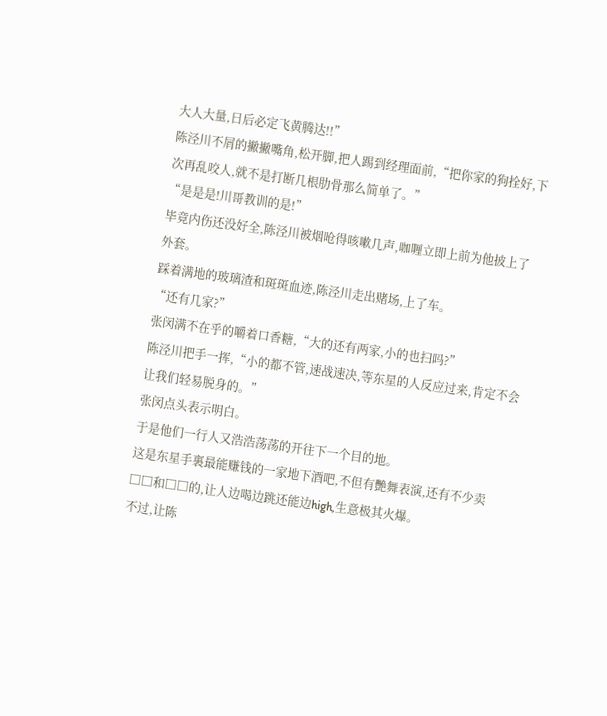大人大量,日后必定飞黄腾达!!”
陈泾川不屑的撇撇嘴角,松开脚,把人踢到经理面前,“把你家的狗拴好,下次再乱咬人,就不是打断几根肋骨那么简单了。”
“是是是!川哥教训的是!”
毕竟内伤还没好全,陈泾川被烟呛得咳嗽几声,咖喱立即上前为他披上了外套。
踩着满地的玻璃渣和斑斑血迹,陈泾川走出赌场,上了车。
“还有几家?”
张闵满不在乎的嚼着口香糖,“大的还有两家,小的也扫吗?”
陈泾川把手一挥,“小的都不管,速战速决,等东星的人反应过来,肯定不会让我们轻易脱身的。”
张闵点头表示明白。
于是他们一行人又浩浩荡荡的开往下一个目的地。
这是东星手裏最能赚钱的一家地下酒吧,不但有艷舞表演,还有不少卖□□和□□的,让人边喝边跳还能边high,生意极其火爆。
不过,让陈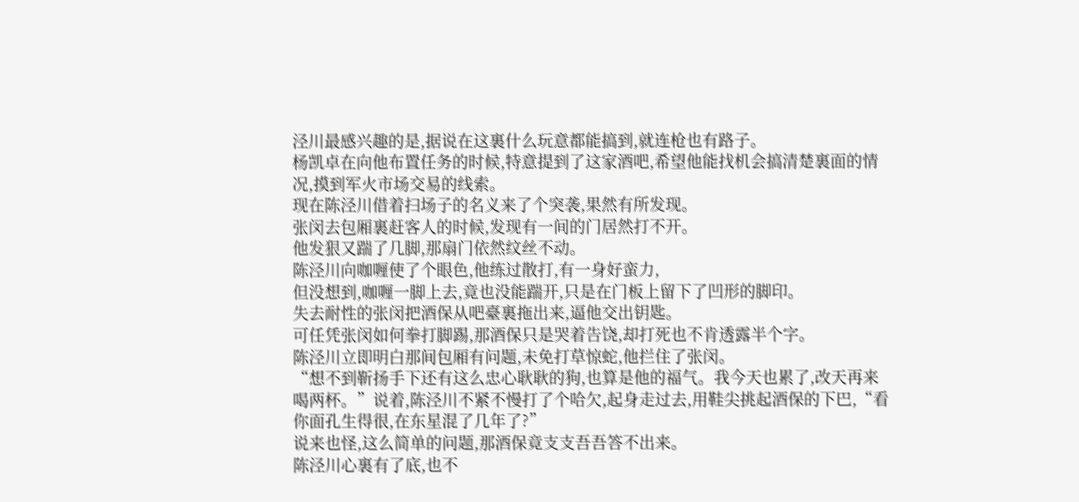泾川最感兴趣的是,据说在这裏什么玩意都能搞到,就连枪也有路子。
杨凯卓在向他布置任务的时候,特意提到了这家酒吧,希望他能找机会搞清楚裏面的情况,摸到军火市场交易的线索。
现在陈泾川借着扫场子的名义来了个突袭,果然有所发现。
张闵去包厢裏赶客人的时候,发现有一间的门居然打不开。
他发狠又踹了几脚,那扇门依然纹丝不动。
陈泾川向咖喱使了个眼色,他练过散打,有一身好蛮力,
但没想到,咖喱一脚上去,竟也没能踹开,只是在门板上留下了凹形的脚印。
失去耐性的张闵把酒保从吧臺裏拖出来,逼他交出钥匙。
可任凭张闵如何拳打脚踢,那酒保只是哭着告饶,却打死也不肯透露半个字。
陈泾川立即明白那间包厢有问题,未免打草惊蛇,他拦住了张闵。
“想不到靳扬手下还有这么忠心耿耿的狗,也算是他的福气。我今天也累了,改天再来喝两杯。”说着,陈泾川不紧不慢打了个哈欠,起身走过去,用鞋尖挑起酒保的下巴,“看你面孔生得很,在东星混了几年了?”
说来也怪,这么简单的问题,那酒保竟支支吾吾答不出来。
陈泾川心裏有了底,也不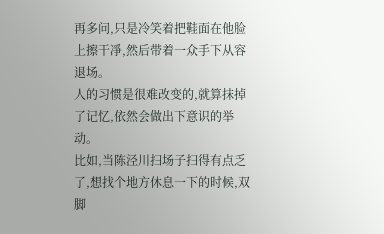再多问,只是冷笑着把鞋面在他脸上擦干凈,然后带着一众手下从容退场。
人的习惯是很难改变的,就算抹掉了记忆,依然会做出下意识的举动。
比如,当陈泾川扫场子扫得有点乏了,想找个地方休息一下的时候,双脚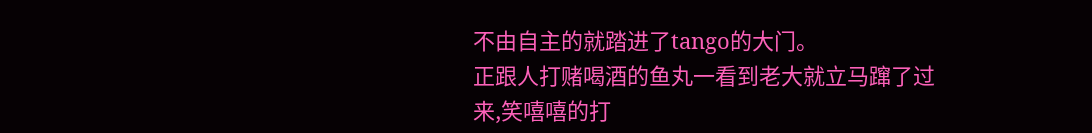不由自主的就踏进了tango的大门。
正跟人打赌喝酒的鱼丸一看到老大就立马蹿了过来,笑嘻嘻的打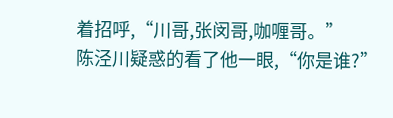着招呼,“川哥,张闵哥,咖喱哥。”
陈泾川疑惑的看了他一眼,“你是谁?”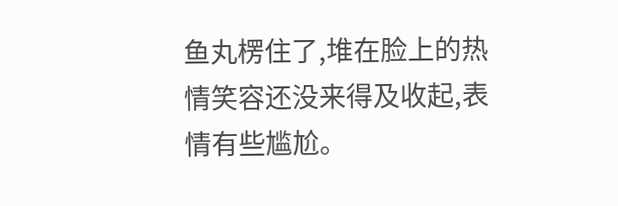鱼丸楞住了,堆在脸上的热情笑容还没来得及收起,表情有些尴尬。